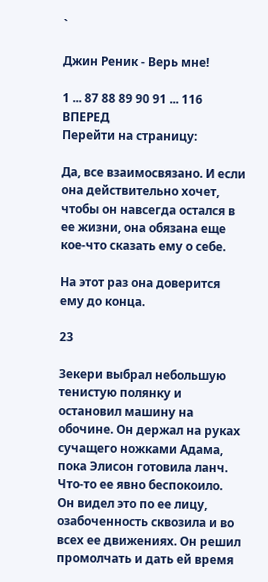`

Джин Реник - Верь мне!

1 ... 87 88 89 90 91 ... 116 ВПЕРЕД
Перейти на страницу:

Да, все взаимосвязано. И если она действительно хочет, чтобы он навсегда остался в ее жизни, она обязана еще кое-что сказать ему о себе.

На этот раз она доверится ему до конца.

23

Зекери выбрал небольшую тенистую полянку и остановил машину на обочине. Он держал на руках сучащего ножками Адама, пока Элисон готовила ланч. Что-то ее явно беспокоило. Он видел это по ее лицу, озабоченность сквозила и во всех ее движениях. Он решил промолчать и дать ей время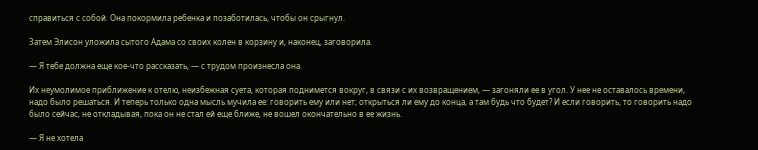справиться с собой. Она покормила ребенка и позаботилась, чтобы он срыгнул.

Затем Элисон уложила сытого Адама со своих колен в корзину и, наконец, заговорила.

— Я тебе должна еще кое-что рассказать, — с трудом произнесла она.

Их неумолимое приближение к отелю, неизбежная суета, которая поднимется вокруг, в связи с их возвращением, — загоняли ее в угол. У нее не оставалось времени, надо было решаться. И теперь только одна мысль мучила ее: говорить ему или нет; открыться ли ему до конца, а там будь что будет? И если говорить, то говорить надо было сейчас, не откладывая, пока он не стал ей еще ближе, не вошел окончательно в ее жизнь.

— Я не хотела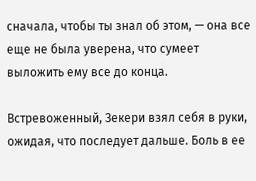сначала, чтобы ты знал об этом, — она все еще не была уверена, что сумеет выложить ему все до конца.

Встревоженный, Зекери взял себя в руки, ожидая, что последует дальше. Боль в ее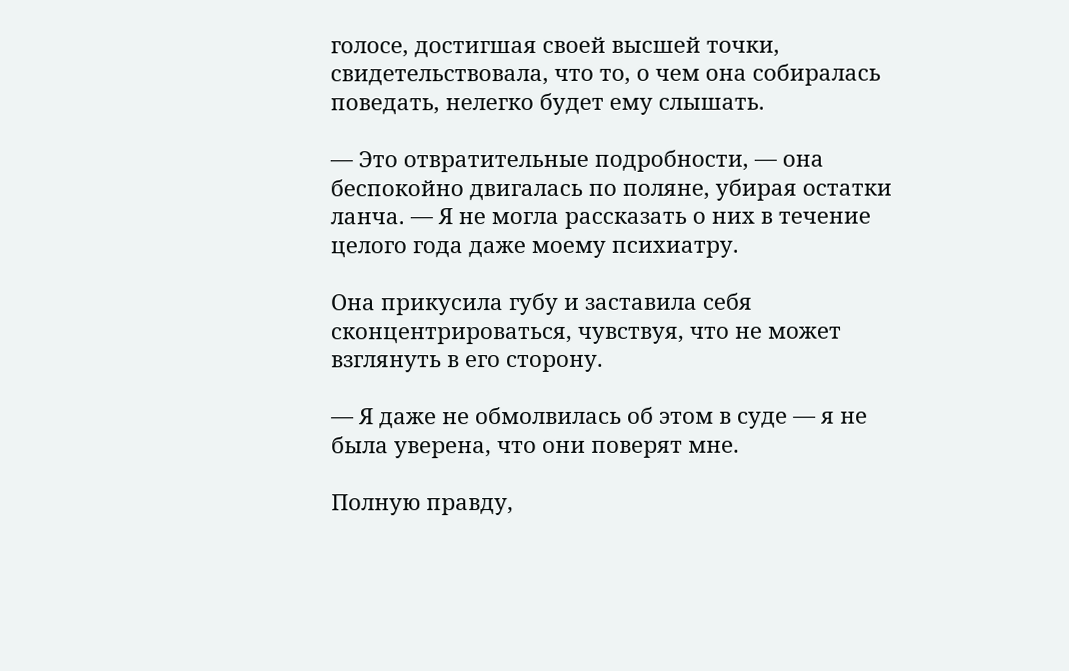голосе, достигшая своей высшей точки, свидетельствовала, что то, о чем она собиралась поведать, нелегко будет ему слышать.

— Это отвратительные подробности, — она беспокойно двигалась по поляне, убирая остатки ланча. — Я не могла рассказать о них в течение целого года даже моему психиатру.

Она прикусила губу и заставила себя сконцентрироваться, чувствуя, что не может взглянуть в его сторону.

— Я даже не обмолвилась об этом в суде — я не была уверена, что они поверят мне.

Полную правду,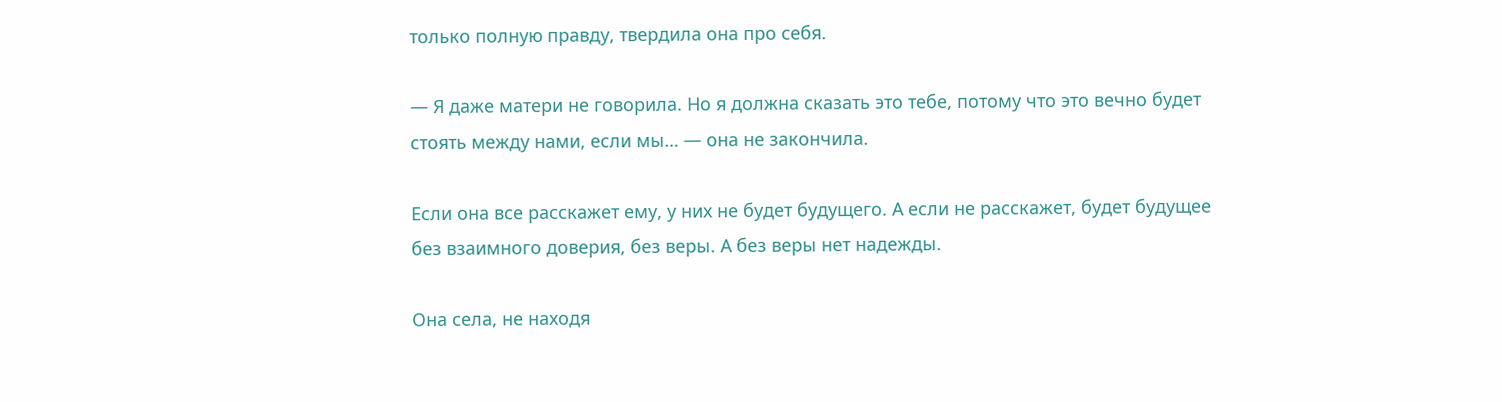только полную правду, твердила она про себя.

— Я даже матери не говорила. Но я должна сказать это тебе, потому что это вечно будет стоять между нами, если мы… — она не закончила.

Если она все расскажет ему, у них не будет будущего. А если не расскажет, будет будущее без взаимного доверия, без веры. А без веры нет надежды.

Она села, не находя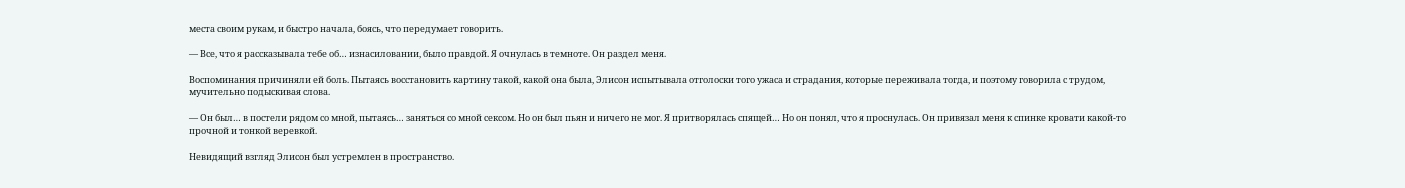места своим рукам, и быстро начала, боясь, что передумает говорить.

— Все, что я рассказывала тебе об… изнасиловании, было правдой. Я очнулась в темноте. Он раздел меня.

Воспоминания причиняли ей боль. Пытаясь восстановить картину такой, какой она была, Элисон испытывала отголоски того ужаса и страдания, которые переживала тогда, и поэтому говорила с трудом, мучительно подыскивая слова.

— Он был… в постели рядом со мной, пытаясь… заняться со мной сексом. Но он был пьян и ничего не мог. Я притворялась спящей… Но он понял, что я проснулась. Он привязал меня к спинке кровати какой-то прочной и тонкой веревкой.

Невидящий взгляд Элисон был устремлен в пространство.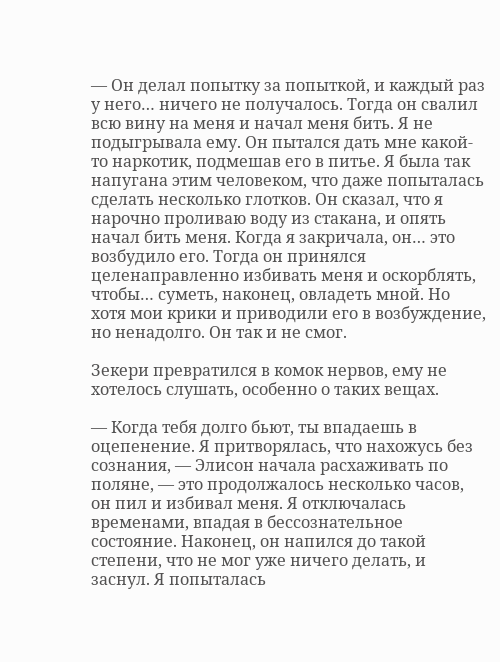— Он делал попытку за попыткой, и каждый раз у него… ничего не получалось. Тогда он свалил всю вину на меня и начал меня бить. Я не подыгрывала ему. Он пытался дать мне какой-то наркотик, подмешав его в питье. Я была так напугана этим человеком, что даже попыталась сделать несколько глотков. Он сказал, что я нарочно проливаю воду из стакана, и опять начал бить меня. Когда я закричала, он… это возбудило его. Тогда он принялся целенаправленно избивать меня и оскорблять, чтобы… суметь, наконец, овладеть мной. Но хотя мои крики и приводили его в возбуждение, но ненадолго. Он так и не смог.

Зекери превратился в комок нервов, ему не хотелось слушать, особенно о таких вещах.

— Когда тебя долго бьют, ты впадаешь в оцепенение. Я притворялась, что нахожусь без сознания, — Элисон начала расхаживать по поляне, — это продолжалось несколько часов, он пил и избивал меня. Я отключалась временами, впадая в бессознательное состояние. Наконец, он напился до такой степени, что не мог уже ничего делать, и заснул. Я попыталась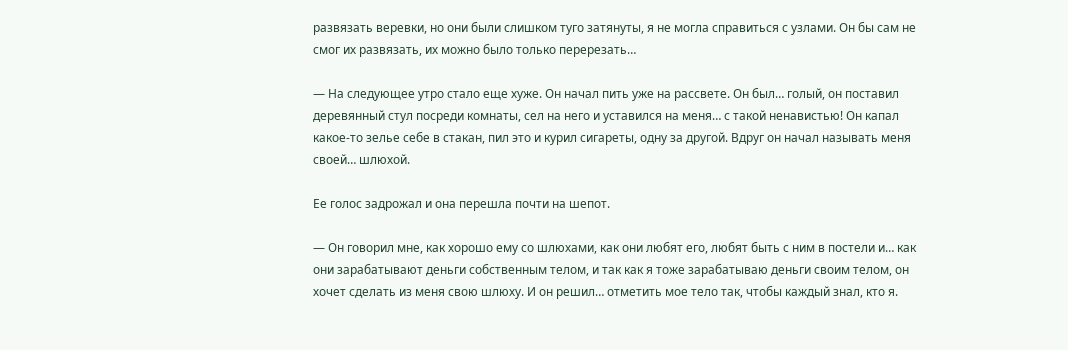развязать веревки, но они были слишком туго затянуты, я не могла справиться с узлами. Он бы сам не смог их развязать, их можно было только перерезать…

— На следующее утро стало еще хуже. Он начал пить уже на рассвете. Он был… голый, он поставил деревянный стул посреди комнаты, сел на него и уставился на меня… с такой ненавистью! Он капал какое-то зелье себе в стакан, пил это и курил сигареты, одну за другой. Вдруг он начал называть меня своей… шлюхой.

Ее голос задрожал и она перешла почти на шепот.

— Он говорил мне, как хорошо ему со шлюхами, как они любят его, любят быть с ним в постели и… как они зарабатывают деньги собственным телом, и так как я тоже зарабатываю деньги своим телом, он хочет сделать из меня свою шлюху. И он решил… отметить мое тело так, чтобы каждый знал, кто я.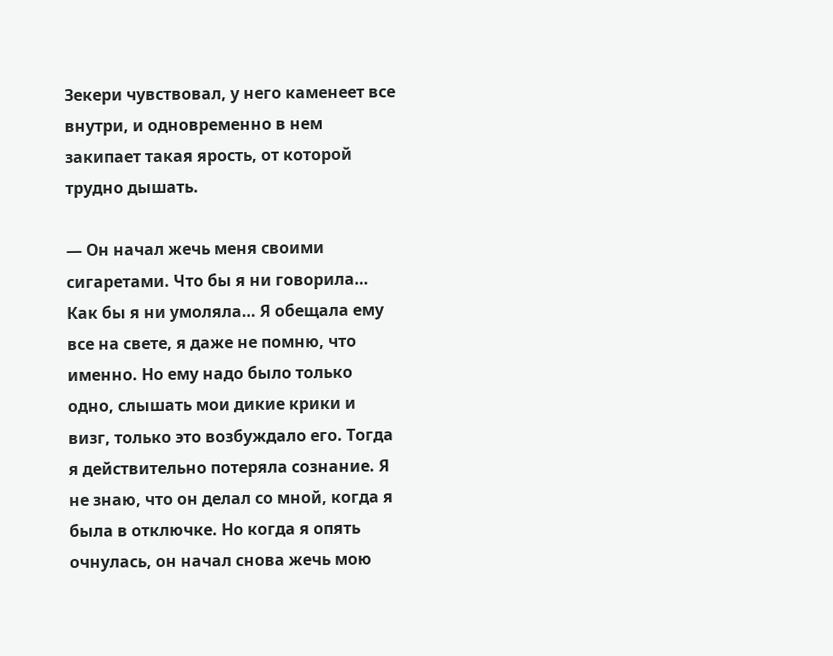Зекери чувствовал, у него каменеет все внутри, и одновременно в нем закипает такая ярость, от которой трудно дышать.

— Он начал жечь меня своими сигаретами. Что бы я ни говорила… Как бы я ни умоляла… Я обещала ему все на свете, я даже не помню, что именно. Но ему надо было только одно, слышать мои дикие крики и визг, только это возбуждало его. Тогда я действительно потеряла сознание. Я не знаю, что он делал со мной, когда я была в отключке. Но когда я опять очнулась, он начал снова жечь мою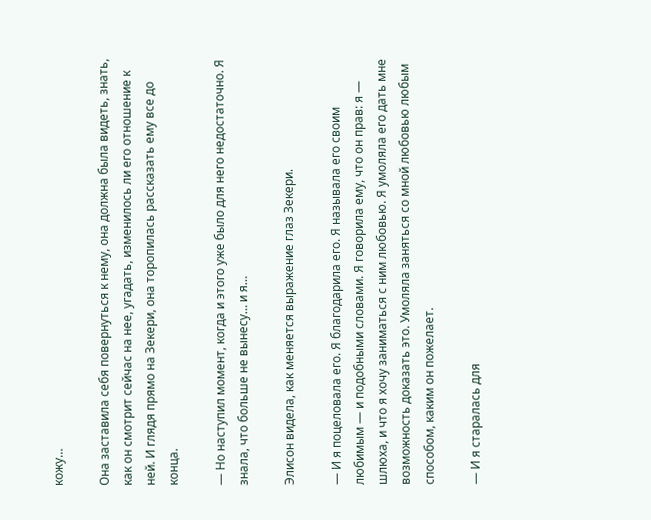кожу…

Она заставила себя повернуться к нему, она должна была видеть, знать, как он смотрит сейчас на нее, угадать, изменилось ли его отношение к ней. И глядя прямо на Зекери, она торопилась рассказать ему все до конца.

— Но наступил момент, когда и этого уже было для него недостаточно. Я знала, что больше не вынесу… и я…

Элисон видела, как меняется выражение глаз Зекери.

— И я поцеловала его. Я благодарила его. Я называла его своим любимым — и подобными словами. Я говорила ему, что он прав: я — шлюха, и что я хочу заниматься с ним любовью. Я умоляла его дать мне возможность доказать это. Умоляла заняться со мной любовью любым способом, каким он пожелает.

— И я старалась для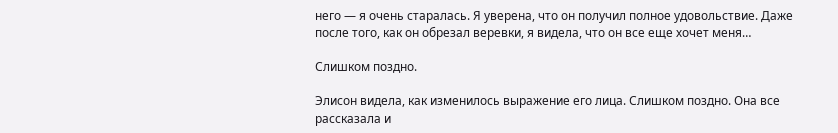него — я очень старалась. Я уверена, что он получил полное удовольствие. Даже после того, как он обрезал веревки, я видела, что он все еще хочет меня…

Слишком поздно.

Элисон видела, как изменилось выражение его лица. Слишком поздно. Она все рассказала и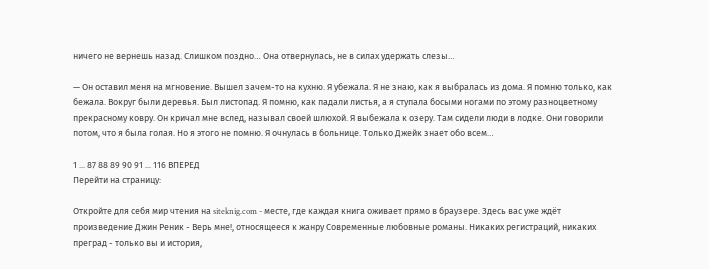ничего не вернешь назад. Слишком поздно… Она отвернулась, не в силах удержать слезы…

— Он оставил меня на мгновение. Вышел зачем-то на кухню. Я убежала. Я не знаю, как я выбралась из дома. Я помню только, как бежала. Вокруг были деревья. Был листопад. Я помню, как падали листья, а я ступала босыми ногами по этому разноцветному прекрасному ковру. Он кричал мне вслед, называл своей шлюхой. Я выбежала к озеру. Там сидели люди в лодке. Они говорили потом, что я была голая. Но я этого не помню. Я очнулась в больнице. Только Джейк знает обо всем…

1 ... 87 88 89 90 91 ... 116 ВПЕРЕД
Перейти на страницу:

Откройте для себя мир чтения на siteknig.com - месте, где каждая книга оживает прямо в браузере. Здесь вас уже ждёт произведение Джин Реник - Верь мне!, относящееся к жанру Современные любовные романы. Никаких регистраций, никаких преград - только вы и история,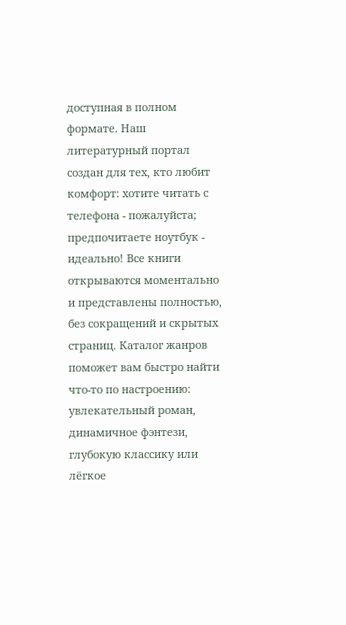доступная в полном формате. Наш литературный портал создан для тех, кто любит комфорт: хотите читать с телефона - пожалуйста; предпочитаете ноутбук - идеально! Все книги открываются моментально и представлены полностью, без сокращений и скрытых страниц. Каталог жанров поможет вам быстро найти что-то по настроению: увлекательный роман, динамичное фэнтези, глубокую классику или лёгкое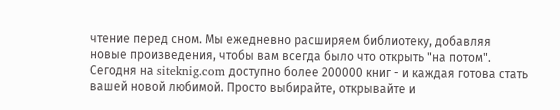чтение перед сном. Мы ежедневно расширяем библиотеку, добавляя новые произведения, чтобы вам всегда было что открыть "на потом". Сегодня на siteknig.com доступно более 200000 книг - и каждая готова стать вашей новой любимой. Просто выбирайте, открывайте и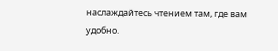наслаждайтесь чтением там, где вам удобно.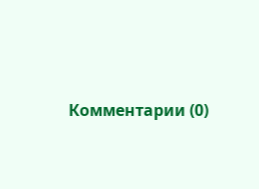Комментарии (0)